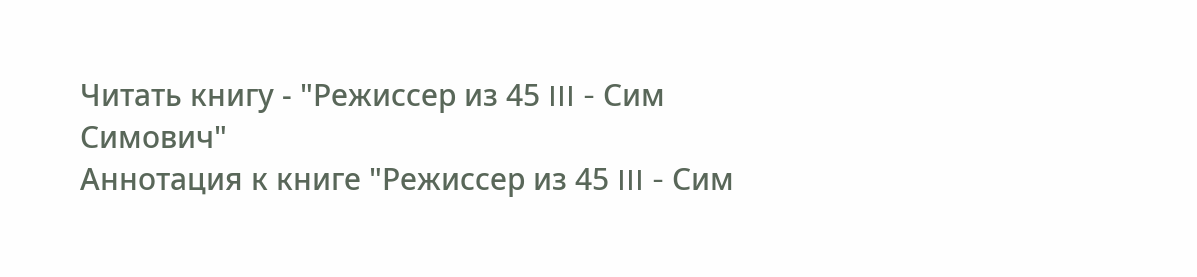Читать книгу - "Режиссер из 45 III - Сим Симович"
Аннотация к книге "Режиссер из 45 III - Сим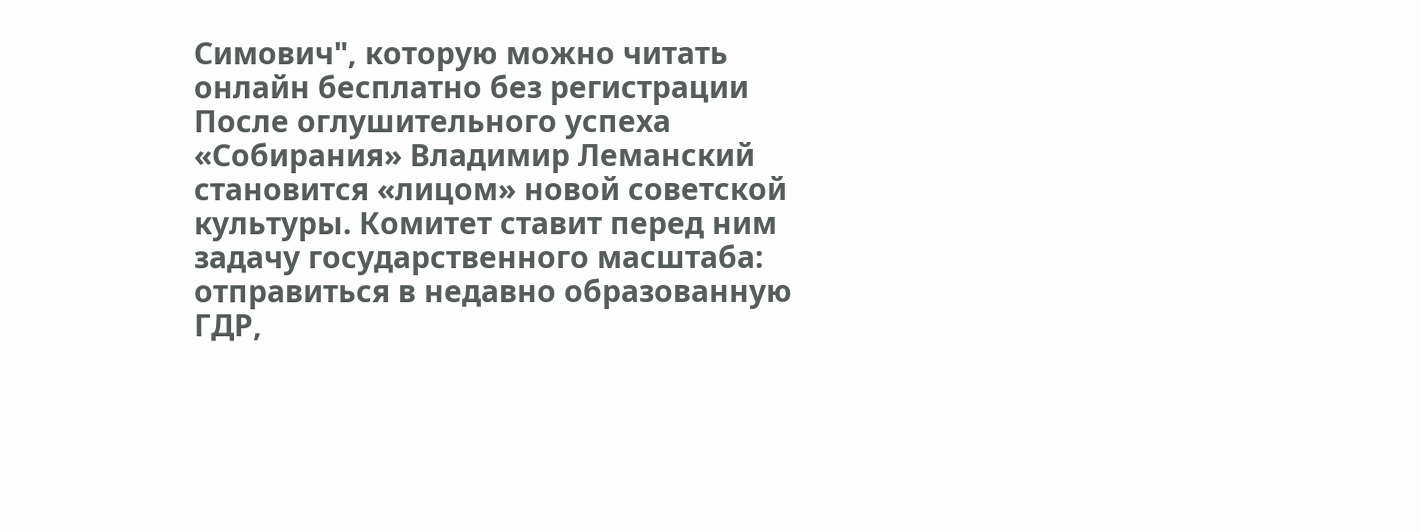Симович", которую можно читать онлайн бесплатно без регистрации
После оглушительного успеха «Собирания» Владимир Леманский становится «лицом» новой советской культуры. Комитет ставит перед ним задачу государственного масштаба: отправиться в недавно образованную ГДР,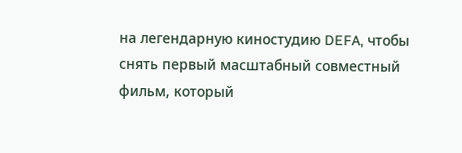на легендарную киностудию DEFA, чтобы снять первый масштабный совместный фильм, который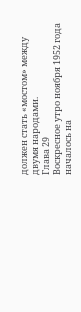должен стать «мостом» между двумя народами.
Глава 29
Воскресное утро ноября 1952 года началось на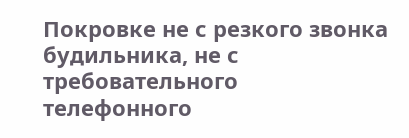Покровке не с резкого звонка будильника, не с требовательного телефонного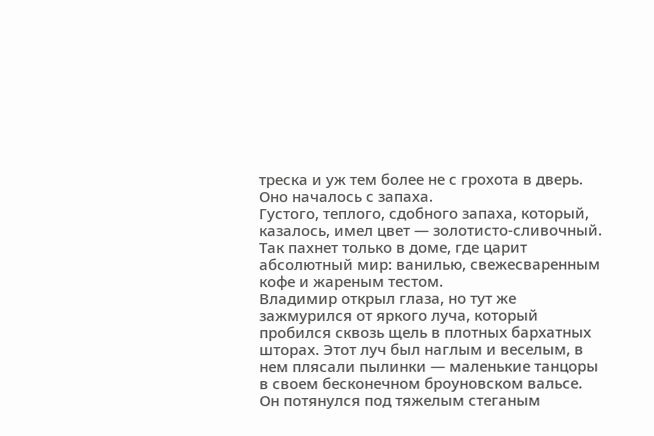треска и уж тем более не с грохота в дверь. Оно началось с запаха.
Густого, теплого, сдобного запаха, который, казалось, имел цвет — золотисто-сливочный. Так пахнет только в доме, где царит абсолютный мир: ванилью, свежесваренным кофе и жареным тестом.
Владимир открыл глаза, но тут же зажмурился от яркого луча, который пробился сквозь щель в плотных бархатных шторах. Этот луч был наглым и веселым, в нем плясали пылинки — маленькие танцоры в своем бесконечном броуновском вальсе.
Он потянулся под тяжелым стеганым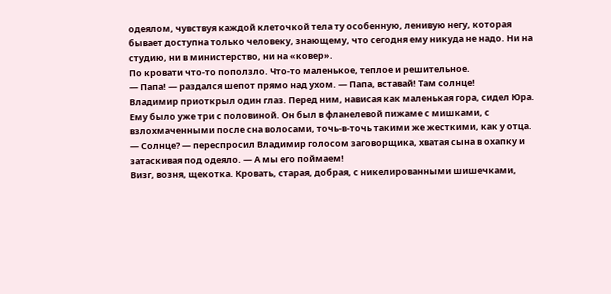одеялом, чувствуя каждой клеточкой тела ту особенную, ленивую негу, которая бывает доступна только человеку, знающему, что сегодня ему никуда не надо. Ни на студию, ни в министерство, ни на «ковер».
По кровати что-то поползло. Что-то маленькое, теплое и решительное.
— Папа! — раздался шепот прямо над ухом. — Папа, вставай! Там солнце!
Владимир приоткрыл один глаз. Перед ним, нависая как маленькая гора, сидел Юра. Ему было уже три с половиной. Он был в фланелевой пижаме с мишками, с взлохмаченными после сна волосами, точь-в-точь такими же жесткими, как у отца.
— Солнце? — переспросил Владимир голосом заговорщика, хватая сына в охапку и затаскивая под одеяло. — А мы его поймаем!
Визг, возня, щекотка. Кровать, старая, добрая, с никелированными шишечками,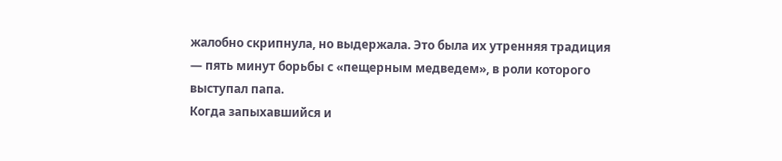жалобно скрипнула, но выдержала. Это была их утренняя традиция — пять минут борьбы с «пещерным медведем», в роли которого выступал папа.
Когда запыхавшийся и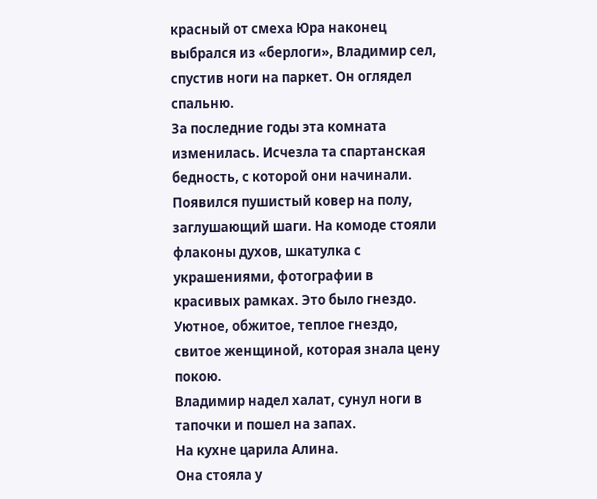красный от смеха Юра наконец выбрался из «берлоги», Владимир сел, спустив ноги на паркет. Он оглядел спальню.
За последние годы эта комната изменилась. Исчезла та спартанская бедность, с которой они начинали. Появился пушистый ковер на полу, заглушающий шаги. На комоде стояли флаконы духов, шкатулка с украшениями, фотографии в красивых рамках. Это было гнездо. Уютное, обжитое, теплое гнездо, свитое женщиной, которая знала цену покою.
Владимир надел халат, сунул ноги в тапочки и пошел на запах.
На кухне царила Алина.
Она стояла у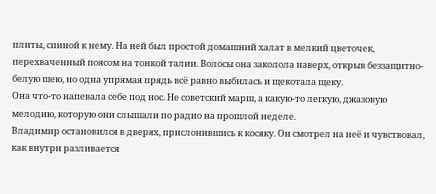плиты, спиной к нему. На ней был простой домашний халат в мелкий цветочек, перехваченный поясом на тонкой талии. Волосы она заколола наверх, открыв беззащитно-белую шею, но одна упрямая прядь всё равно выбилась и щекотала щеку.
Она что-то напевала себе под нос. Не советский марш, а какую-то легкую, джазовую мелодию, которую они слышали по радио на прошлой неделе.
Владимир остановился в дверях, прислонившись к косяку. Он смотрел на неё и чувствовал, как внутри разливается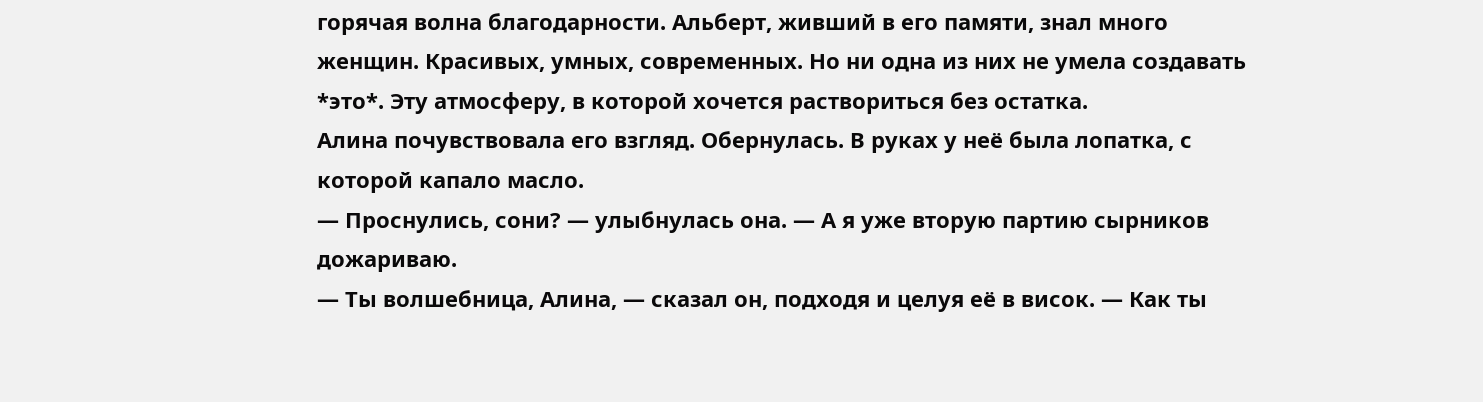горячая волна благодарности. Альберт, живший в его памяти, знал много женщин. Красивых, умных, современных. Но ни одна из них не умела создавать *это*. Эту атмосферу, в которой хочется раствориться без остатка.
Алина почувствовала его взгляд. Обернулась. В руках у неё была лопатка, с которой капало масло.
— Проснулись, сони? — улыбнулась она. — А я уже вторую партию сырников дожариваю.
— Ты волшебница, Алина, — сказал он, подходя и целуя её в висок. — Как ты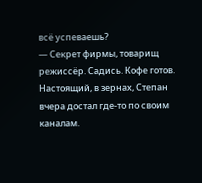всё успеваешь?
— Секрет фирмы, товарищ режиссёр. Садись. Кофе готов. Настоящий, в зернах, Степан вчера достал где-то по своим каналам.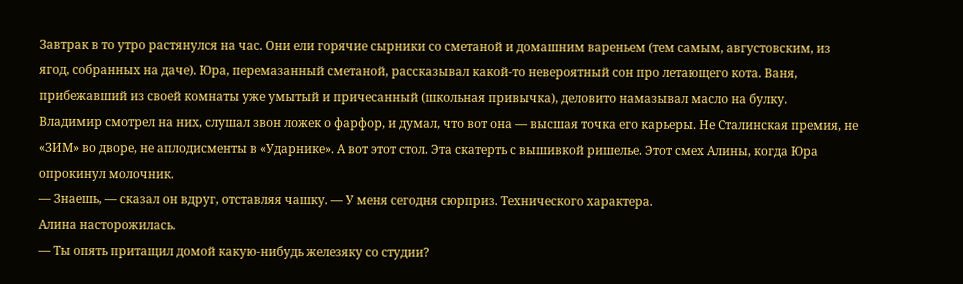Завтрак в то утро растянулся на час. Они ели горячие сырники со сметаной и домашним вареньем (тем самым, августовским, из ягод, собранных на даче). Юра, перемазанный сметаной, рассказывал какой-то невероятный сон про летающего кота. Ваня, прибежавший из своей комнаты уже умытый и причесанный (школьная привычка), деловито намазывал масло на булку.
Владимир смотрел на них, слушал звон ложек о фарфор, и думал, что вот она — высшая точка его карьеры. Не Сталинская премия, не «ЗИМ» во дворе, не аплодисменты в «Ударнике». А вот этот стол. Эта скатерть с вышивкой ришелье. Этот смех Алины, когда Юра опрокинул молочник.
— Знаешь, — сказал он вдруг, отставляя чашку. — У меня сегодня сюрприз. Технического характера.
Алина насторожилась.
— Ты опять притащил домой какую-нибудь железяку со студии?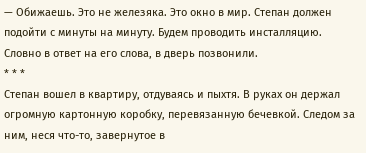— Обижаешь. Это не железяка. Это окно в мир. Степан должен подойти с минуты на минуту. Будем проводить инсталляцию.
Словно в ответ на его слова, в дверь позвонили.
* * *
Степан вошел в квартиру, отдуваясь и пыхтя. В руках он держал огромную картонную коробку, перевязанную бечевкой. Следом за ним, неся что-то, завернутое в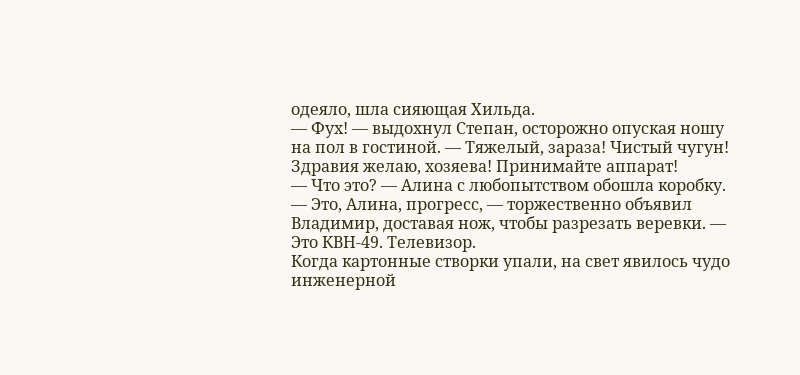одеяло, шла сияющая Хильда.
— Фух! — выдохнул Степан, осторожно опуская ношу на пол в гостиной. — Тяжелый, зараза! Чистый чугун! Здравия желаю, хозяева! Принимайте аппарат!
— Что это? — Алина с любопытством обошла коробку.
— Это, Алина, прогресс, — торжественно объявил Владимир, доставая нож, чтобы разрезать веревки. — Это КВН-49. Телевизор.
Когда картонные створки упали, на свет явилось чудо инженерной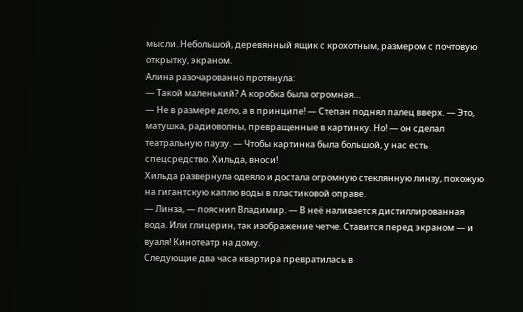мысли. Небольшой, деревянный ящик с крохотным, размером с почтовую открытку, экраном.
Алина разочарованно протянула:
— Такой маленький? А коробка была огромная…
— Не в размере дело, а в принципе! — Степан поднял палец вверх. — Это, матушка, радиоволны, превращенные в картинку. Но! — он сделал театральную паузу. — Чтобы картинка была большой, у нас есть спецсредство. Хильда, вноси!
Хильда развернула одеяло и достала огромную стеклянную линзу, похожую на гигантскую каплю воды в пластиковой оправе.
— Линза, — пояснил Владимир. — В неё наливается дистиллированная вода. Или глицерин, так изображение четче. Ставится перед экраном — и вуаля! Кинотеатр на дому.
Следующие два часа квартира превратилась в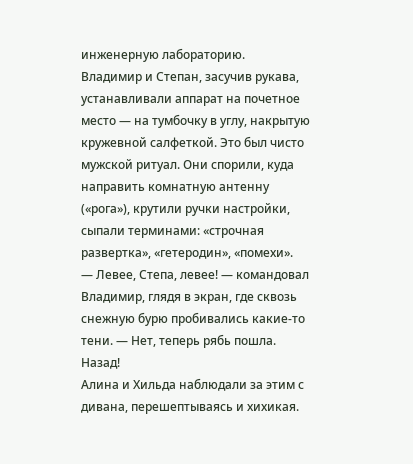инженерную лабораторию.
Владимир и Степан, засучив рукава, устанавливали аппарат на почетное место — на тумбочку в углу, накрытую кружевной салфеткой. Это был чисто мужской ритуал. Они спорили, куда направить комнатную антенну («рога»), крутили ручки настройки, сыпали терминами: «строчная развертка», «гетеродин», «помехи».
— Левее, Степа, левее! — командовал Владимир, глядя в экран, где сквозь снежную бурю пробивались какие-то тени. — Нет, теперь рябь пошла. Назад!
Алина и Хильда наблюдали за этим с дивана, перешептываясь и хихикая.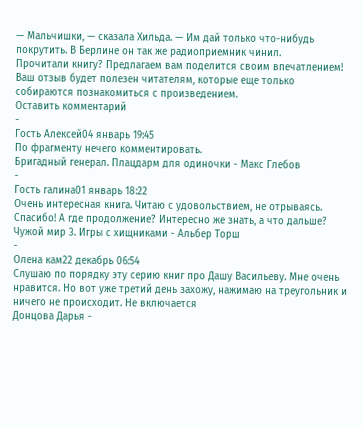— Мальчишки, — сказала Хильда. — Им дай только что-нибудь покрутить. В Берлине он так же радиоприемник чинил.
Прочитали книгу? Предлагаем вам поделится своим впечатлением! Ваш отзыв будет полезен читателям, которые еще только собираются познакомиться с произведением.
Оставить комментарий
-
Гость Алексей04 январь 19:45
По фрагменту нечего комментировать.
Бригадный генерал. Плацдарм для одиночки - Макс Глебов
-
Гость галина01 январь 18:22
Очень интересная книга. Читаю с удовольствием, не отрываясь. Спасибо! А где продолжение? Интересно же знать, а что дальше?
Чужой мир 3. Игры с хищниками - Альбер Торш
-
Олена кам22 декабрь 06:54
Слушаю по порядку эту серию книг про Дашу Васильеву. Мне очень нравится. Но вот уже третий день захожу, нажимаю на треугольник и ничего не происходит. Не включается
Донцова Дарья -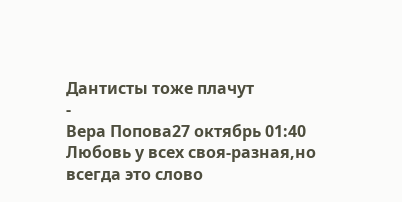Дантисты тоже плачут
-
Вера Попова27 октябрь 01:40
Любовь у всех своя-разная,но всегда это слово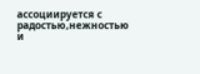ассоциируется с радостью,нежностью и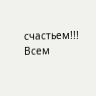счастьем!!! Всем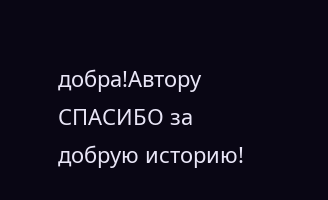добра!Автору СПАСИБО за добрую историю!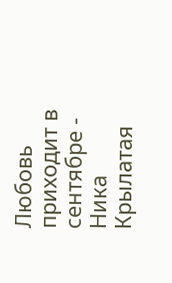Любовь приходит в сентябре - Ника Крылатая